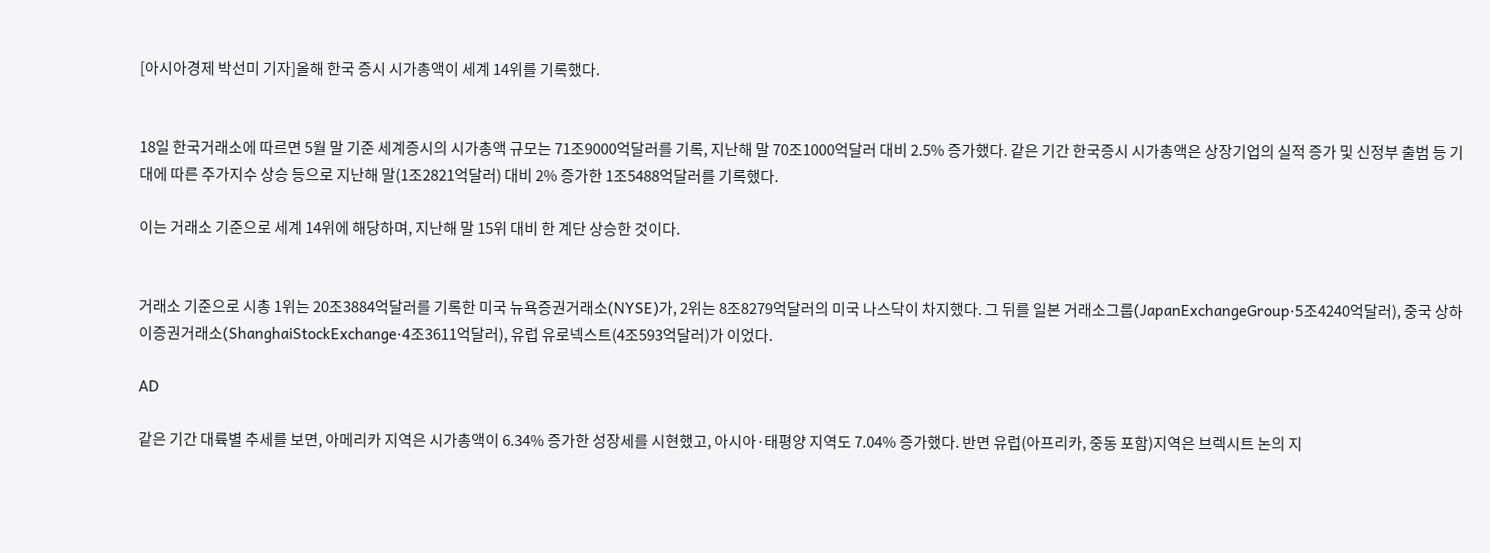[아시아경제 박선미 기자]올해 한국 증시 시가총액이 세계 14위를 기록했다.


18일 한국거래소에 따르면 5월 말 기준 세계증시의 시가총액 규모는 71조9000억달러를 기록, 지난해 말 70조1000억달러 대비 2.5% 증가했다. 같은 기간 한국증시 시가총액은 상장기업의 실적 증가 및 신정부 출범 등 기대에 따른 주가지수 상승 등으로 지난해 말(1조2821억달러) 대비 2% 증가한 1조5488억달러를 기록했다.

이는 거래소 기준으로 세계 14위에 해당하며, 지난해 말 15위 대비 한 계단 상승한 것이다.


거래소 기준으로 시총 1위는 20조3884억달러를 기록한 미국 뉴욕증권거래소(NYSE)가, 2위는 8조8279억달러의 미국 나스닥이 차지했다. 그 뒤를 일본 거래소그룹(JapanExchangeGroup·5조4240억달러), 중국 상하이증권거래소(ShanghaiStockExchange·4조3611억달러), 유럽 유로넥스트(4조593억달러)가 이었다.

AD

같은 기간 대륙별 추세를 보면, 아메리카 지역은 시가총액이 6.34% 증가한 성장세를 시현했고, 아시아·태평양 지역도 7.04% 증가했다. 반면 유럽(아프리카, 중동 포함)지역은 브렉시트 논의 지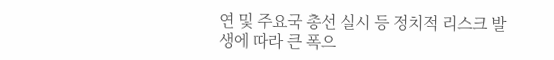연 및 주요국 총선 실시 등 정치적 리스크 발생에 따라 큰 폭으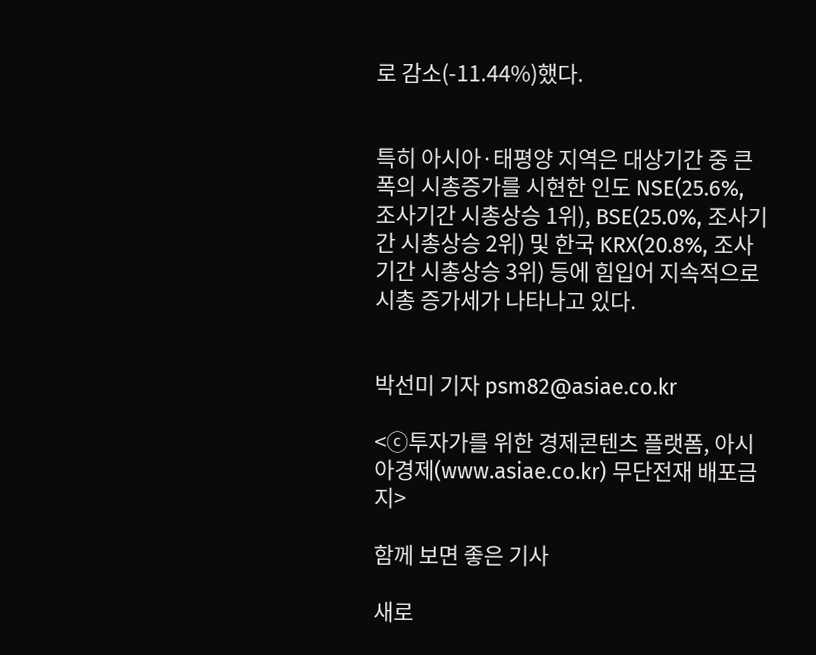로 감소(-11.44%)했다.


특히 아시아·태평양 지역은 대상기간 중 큰 폭의 시총증가를 시현한 인도 NSE(25.6%, 조사기간 시총상승 1위), BSE(25.0%, 조사기간 시총상승 2위) 및 한국 KRX(20.8%, 조사기간 시총상승 3위) 등에 힘입어 지속적으로 시총 증가세가 나타나고 있다.


박선미 기자 psm82@asiae.co.kr

<ⓒ투자가를 위한 경제콘텐츠 플랫폼, 아시아경제(www.asiae.co.kr) 무단전재 배포금지>

함께 보면 좋은 기사

새로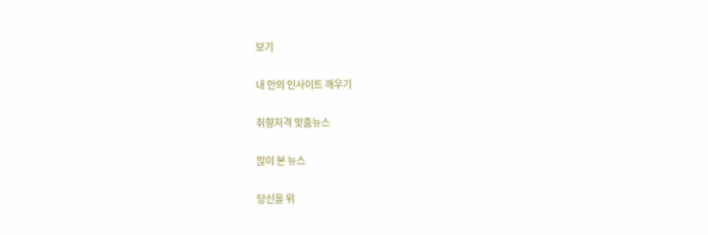보기

내 안의 인사이트 깨우기

취향저격 맞춤뉴스

많이 본 뉴스

당신을 위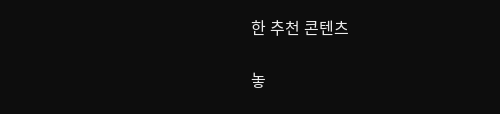한 추천 콘텐츠

놓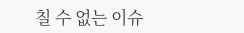칠 수 없는 이슈